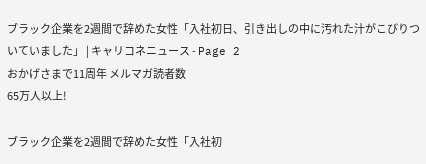ブラック企業を2週間で辞めた女性「入社初日、引き出しの中に汚れた汁がこびりついていました」 | キャリコネニュース - Page 2
おかげさまで11周年 メルマガ読者数
65万人以上!

ブラック企業を2週間で辞めた女性「入社初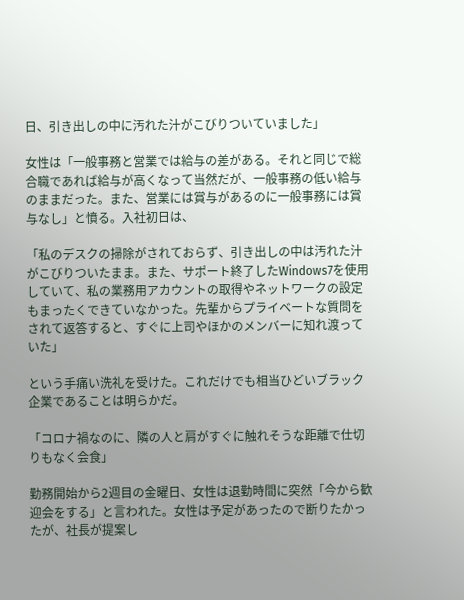日、引き出しの中に汚れた汁がこびりついていました」

女性は「一般事務と営業では給与の差がある。それと同じで総合職であれば給与が高くなって当然だが、一般事務の低い給与のままだった。また、営業には賞与があるのに一般事務には賞与なし」と憤る。入社初日は、

「私のデスクの掃除がされておらず、引き出しの中は汚れた汁がこびりついたまま。また、サポート終了したWindows7を使用していて、私の業務用アカウントの取得やネットワークの設定もまったくできていなかった。先輩からプライベートな質問をされて返答すると、すぐに上司やほかのメンバーに知れ渡っていた」

という手痛い洗礼を受けた。これだけでも相当ひどいブラック企業であることは明らかだ。

「コロナ禍なのに、隣の人と肩がすぐに触れそうな距離で仕切りもなく会食」

勤務開始から2週目の金曜日、女性は退勤時間に突然「今から歓迎会をする」と言われた。女性は予定があったので断りたかったが、社長が提案し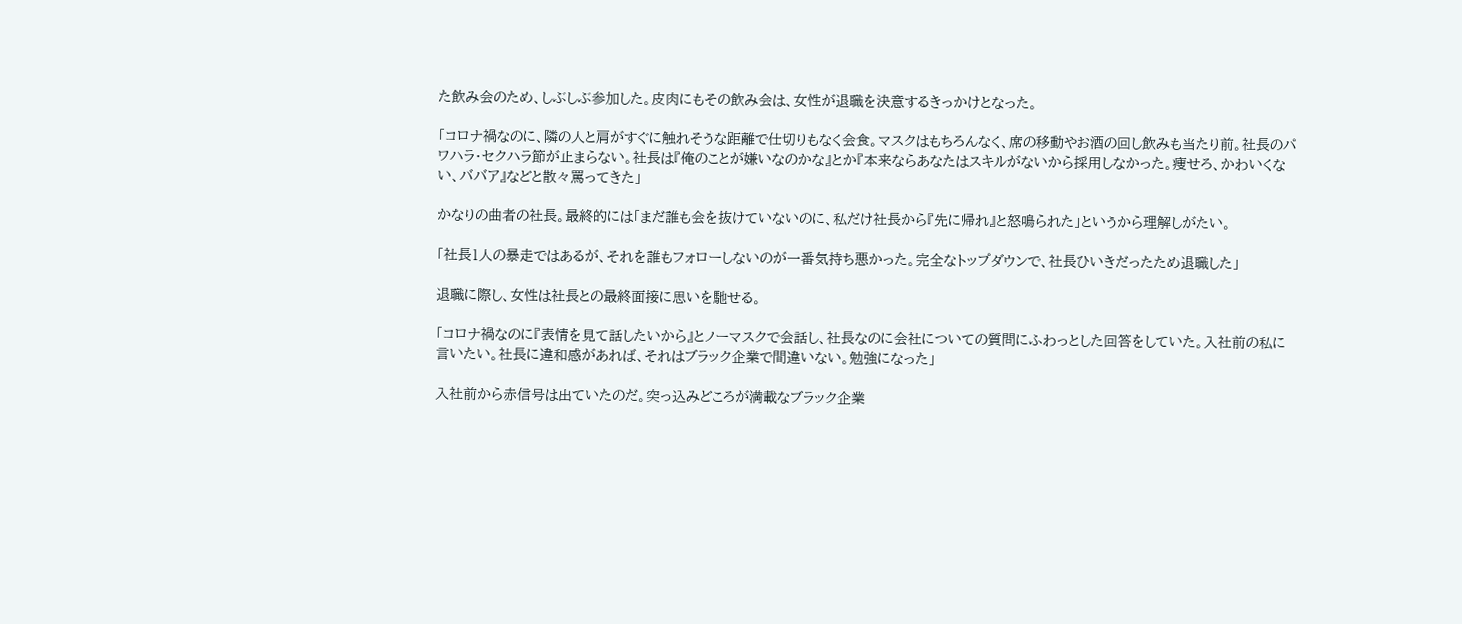た飲み会のため、しぶしぶ参加した。皮肉にもその飲み会は、女性が退職を決意するきっかけとなった。

「コロナ禍なのに、隣の人と肩がすぐに触れそうな距離で仕切りもなく会食。マスクはもちろんなく、席の移動やお酒の回し飲みも当たり前。社長のパワハラ・セクハラ節が止まらない。社長は『俺のことが嫌いなのかな』とか『本来ならあなたはスキルがないから採用しなかった。痩せろ、かわいくない、ババア』などと散々罵ってきた」

かなりの曲者の社長。最終的には「まだ誰も会を抜けていないのに、私だけ社長から『先に帰れ』と怒鳴られた」というから理解しがたい。

「社長1人の暴走ではあるが、それを誰もフォローしないのが一番気持ち悪かった。完全なトップダウンで、社長ひいきだったため退職した」

退職に際し、女性は社長との最終面接に思いを馳せる。

「コロナ禍なのに『表情を見て話したいから』とノーマスクで会話し、社長なのに会社についての質問にふわっとした回答をしていた。入社前の私に言いたい。社長に違和感があれば、それはブラック企業で間違いない。勉強になった」

入社前から赤信号は出ていたのだ。突っ込みどころが満載なブラック企業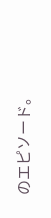のエピソード。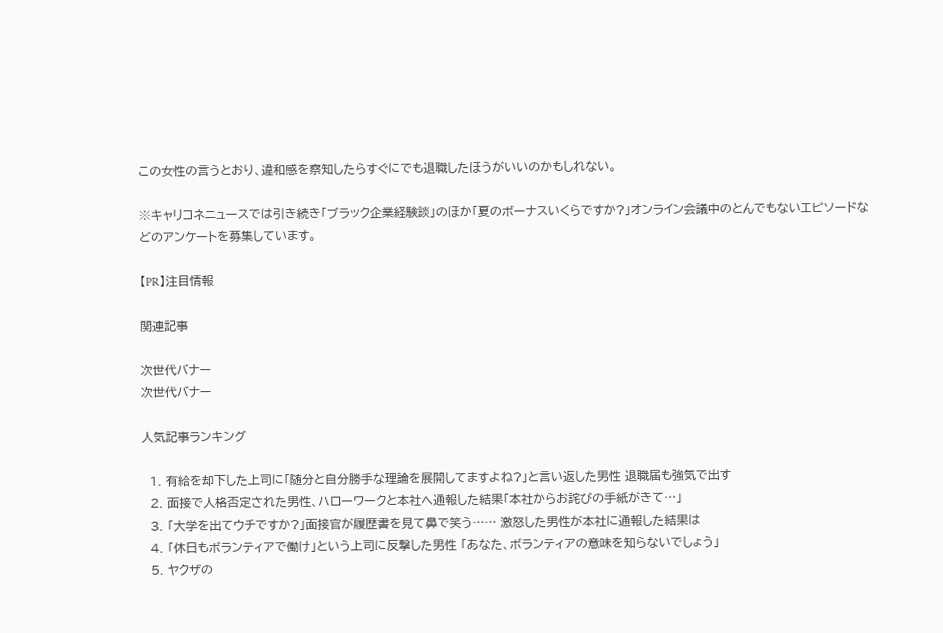この女性の言うとおり、違和感を察知したらすぐにでも退職したほうがいいのかもしれない。

※キャリコネニュースでは引き続き「ブラック企業経験談」のほか「夏のボーナスいくらですか?」オンライン会議中のとんでもないエピソードなどのアンケートを募集しています。

【PR】注目情報

関連記事

次世代バナー
次世代バナー

人気記事ランキング

  1. 有給を却下した上司に「随分と自分勝手な理論を展開してますよね?」と言い返した男性 退職届も強気で出す
  2. 面接で人格否定された男性、ハローワークと本社へ通報した結果「本社からお詫びの手紙がきて…」
  3. 「大学を出てウチですか?」面接官が履歴書を見て鼻で笑う…… 激怒した男性が本社に通報した結果は
  4. 「休日もボランティアで働け」という上司に反撃した男性 「あなた、ボランティアの意味を知らないでしょう」
  5. ヤクザの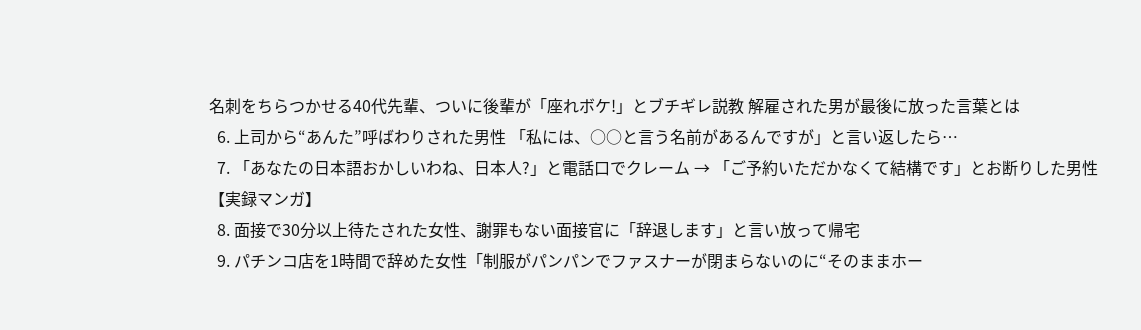名刺をちらつかせる40代先輩、ついに後輩が「座れボケ!」とブチギレ説教 解雇された男が最後に放った言葉とは
  6. 上司から“あんた”呼ばわりされた男性 「私には、○○と言う名前があるんですが」と言い返したら…
  7. 「あなたの日本語おかしいわね、日本人?」と電話口でクレーム → 「ご予約いただかなくて結構です」とお断りした男性【実録マンガ】
  8. 面接で30分以上待たされた女性、謝罪もない面接官に「辞退します」と言い放って帰宅
  9. パチンコ店を1時間で辞めた女性「制服がパンパンでファスナーが閉まらないのに“そのままホー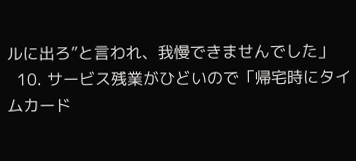ルに出ろ”と言われ、我慢できませんでした」
  10. サービス残業がひどいので「帰宅時にタイムカード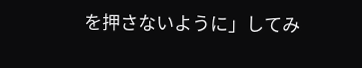を押さないように」してみ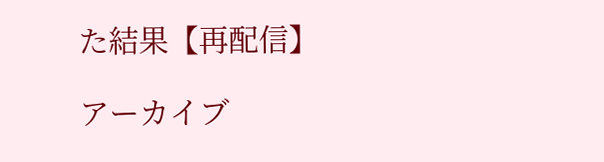た結果【再配信】

アーカイブ